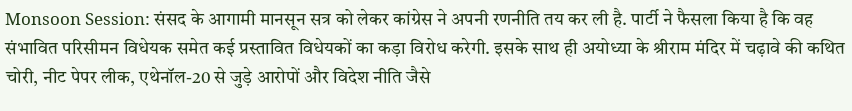Monsoon Session: संसद के आगामी मानसून सत्र को लेकर कांग्रेस ने अपनी रणनीति तय कर ली है. पार्टी ने फैसला किया है कि वह संभावित परिसीमन विधेयक समेत कई प्रस्तावित विधेयकों का कड़ा विरोध करेगी. इसके साथ ही अयोध्या के श्रीराम मंदिर में चढ़ावे की कथित चोरी, नीट पेपर लीक, एथेनॉल-20 से जुड़े आरोपों और विदेश नीति जैसे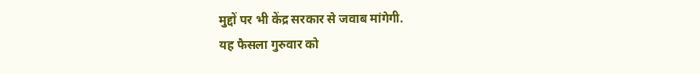मुद्दों पर भी केंद्र सरकार से जवाब मांगेगी.
यह फैसला गुरुवार को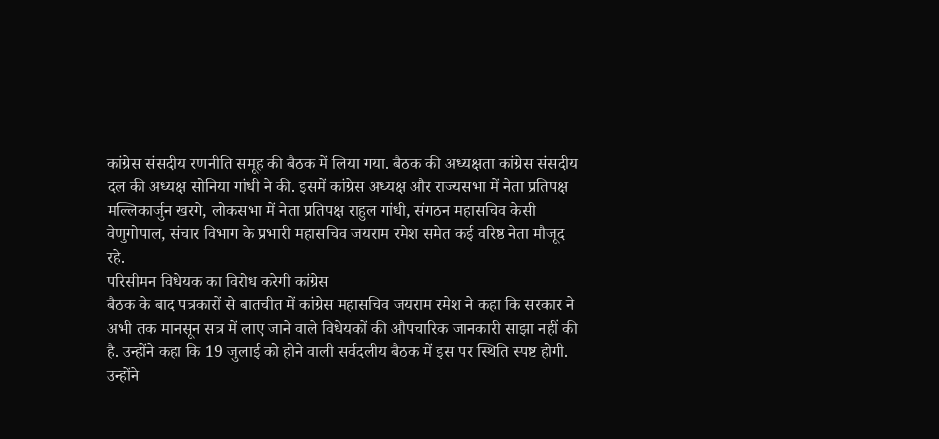कांग्रेस संसदीय रणनीति समूह की बैठक में लिया गया. बैठक की अध्यक्षता कांग्रेस संसदीय दल की अध्यक्ष सोनिया गांधी ने की. इसमें कांग्रेस अध्यक्ष और राज्यसभा में नेता प्रतिपक्ष मल्लिकार्जुन खरगे, लोकसभा में नेता प्रतिपक्ष राहुल गांधी, संगठन महासचिव केसी वेणुगोपाल, संचार विभाग के प्रभारी महासचिव जयराम रमेश समेत कई वरिष्ठ नेता मौजूद रहे.
परिसीमन विधेयक का विरोध करेगी कांग्रेस
बैठक के बाद पत्रकारों से बातचीत में कांग्रेस महासचिव जयराम रमेश ने कहा कि सरकार ने अभी तक मानसून सत्र में लाए जाने वाले विधेयकों की औपचारिक जानकारी साझा नहीं की है. उन्होंने कहा कि 19 जुलाई को होने वाली सर्वदलीय बैठक में इस पर स्थिति स्पष्ट होगी.
उन्होंने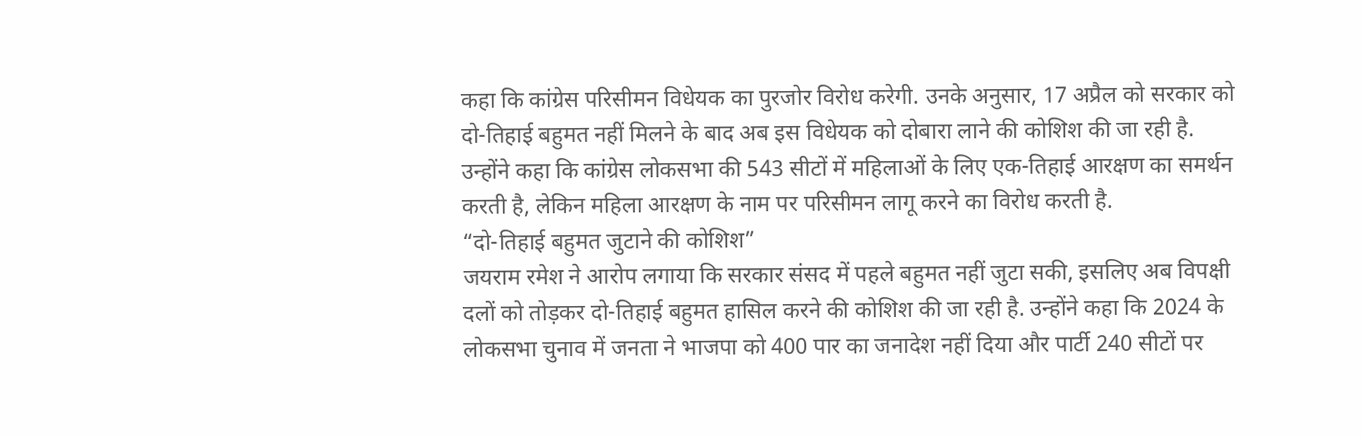कहा कि कांग्रेस परिसीमन विधेयक का पुरजोर विरोध करेगी. उनके अनुसार, 17 अप्रैल को सरकार को दो-तिहाई बहुमत नहीं मिलने के बाद अब इस विधेयक को दोबारा लाने की कोशिश की जा रही है. उन्होंने कहा कि कांग्रेस लोकसभा की 543 सीटों में महिलाओं के लिए एक-तिहाई आरक्षण का समर्थन करती है, लेकिन महिला आरक्षण के नाम पर परिसीमन लागू करने का विरोध करती है.
“दो-तिहाई बहुमत जुटाने की कोशिश”
जयराम रमेश ने आरोप लगाया कि सरकार संसद में पहले बहुमत नहीं जुटा सकी, इसलिए अब विपक्षी दलों को तोड़कर दो-तिहाई बहुमत हासिल करने की कोशिश की जा रही है. उन्होंने कहा कि 2024 के लोकसभा चुनाव में जनता ने भाजपा को 400 पार का जनादेश नहीं दिया और पार्टी 240 सीटों पर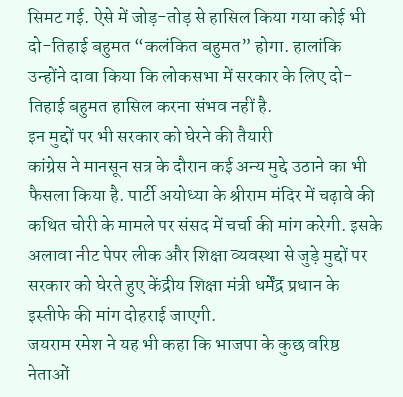सिमट गई. ऐसे में जोड़-तोड़ से हासिल किया गया कोई भी दो-तिहाई बहुमत “कलंकित बहुमत” होगा. हालांकि उन्होंने दावा किया कि लोकसभा में सरकार के लिए दो-तिहाई बहुमत हासिल करना संभव नहीं है.
इन मुद्दों पर भी सरकार को घेरने की तैयारी
कांग्रेस ने मानसून सत्र के दौरान कई अन्य मुद्दे उठाने का भी फैसला किया है. पार्टी अयोध्या के श्रीराम मंदिर में चढ़ावे की कथित चोरी के मामले पर संसद में चर्चा की मांग करेगी. इसके अलावा नीट पेपर लीक और शिक्षा व्यवस्था से जुड़े मुद्दों पर सरकार को घेरते हुए केंद्रीय शिक्षा मंत्री धर्मेंद्र प्रधान के इस्तीफे की मांग दोहराई जाएगी.
जयराम रमेश ने यह भी कहा कि भाजपा के कुछ वरिष्ठ नेताओं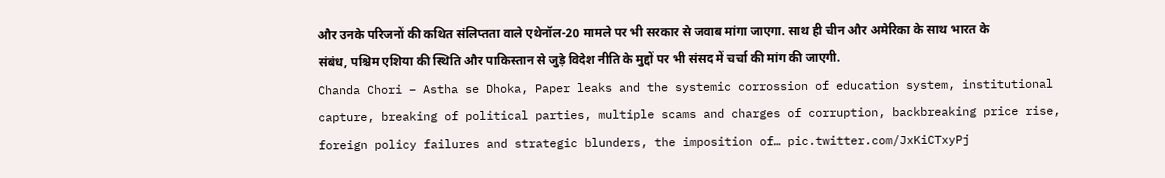और उनके परिजनों की कथित संलिप्तता वाले एथेनॉल-20 मामले पर भी सरकार से जवाब मांगा जाएगा. साथ ही चीन और अमेरिका के साथ भारत के संबंध, पश्चिम एशिया की स्थिति और पाकिस्तान से जुड़े विदेश नीति के मुद्दों पर भी संसद में चर्चा की मांग की जाएगी.
Chanda Chori – Astha se Dhoka, Paper leaks and the systemic corrossion of education system, institutional capture, breaking of political parties, multiple scams and charges of corruption, backbreaking price rise, foreign policy failures and strategic blunders, the imposition of… pic.twitter.com/JxKiCTxyPj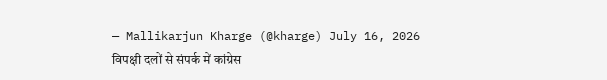— Mallikarjun Kharge (@kharge) July 16, 2026
विपक्षी दलों से संपर्क में कांग्रेस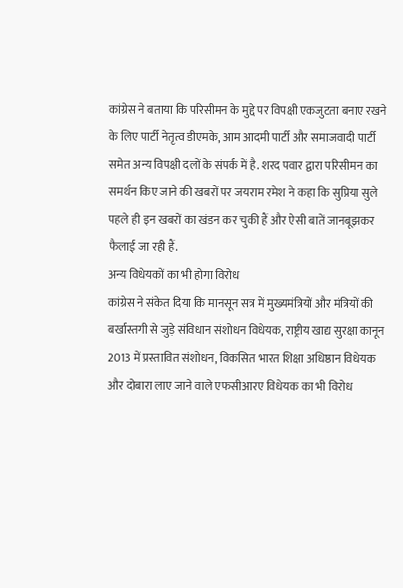कांग्रेस ने बताया कि परिसीमन के मुद्दे पर विपक्षी एकजुटता बनाए रखने के लिए पार्टी नेतृत्व डीएमके, आम आदमी पार्टी और समाजवादी पार्टी समेत अन्य विपक्षी दलों के संपर्क में है. शरद पवार द्वारा परिसीमन का समर्थन किए जाने की खबरों पर जयराम रमेश ने कहा कि सुप्रिया सुले पहले ही इन खबरों का खंडन कर चुकी हैं और ऐसी बातें जानबूझकर फैलाई जा रही हैं.
अन्य विधेयकों का भी होगा विरोध
कांग्रेस ने संकेत दिया कि मानसून सत्र में मुख्यमंत्रियों और मंत्रियों की बर्खास्तगी से जुड़े संविधान संशोधन विधेयक, राष्ट्रीय खाद्य सुरक्षा कानून 2013 में प्रस्तावित संशोधन, विकसित भारत शिक्षा अधिष्ठान विधेयक और दोबारा लाए जाने वाले एफसीआरए विधेयक का भी विरोध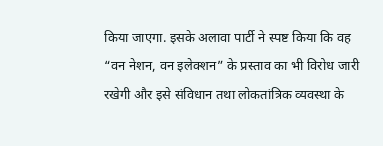किया जाएगा. इसके अलावा पार्टी ने स्पष्ट किया कि वह “वन नेशन, वन इलेक्शन” के प्रस्ताव का भी विरोध जारी रखेगी और इसे संविधान तथा लोकतांत्रिक व्यवस्था के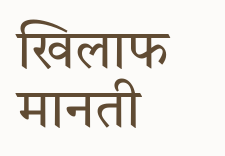खिलाफ मानती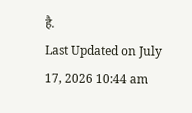है.
Last Updated on July 17, 2026 10:44 am